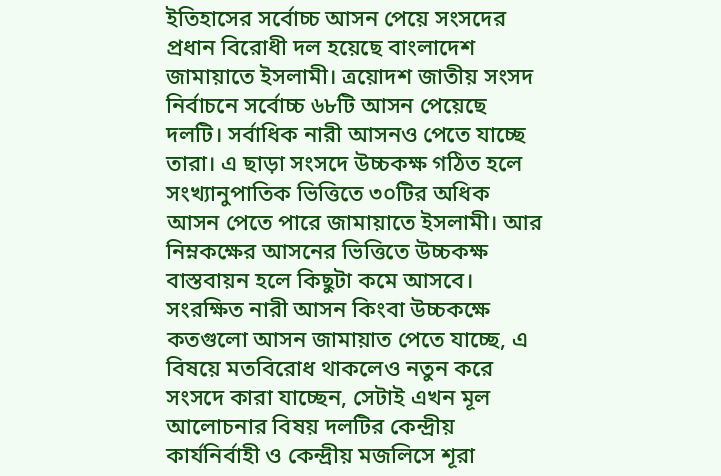ইতিহাসের সর্বোচ্চ আসন পেয়ে সংসদের প্রধান বিরোধী দল হয়েছে বাংলাদেশ জামায়াতে ইসলামী। ত্রয়োদশ জাতীয় সংসদ নির্বাচনে সর্বোচ্চ ৬৮টি আসন পেয়েছে দলটি। সর্বাধিক নারী আসনও পেতে যাচ্ছে তারা। এ ছাড়া সংসদে উচ্চকক্ষ গঠিত হলে সংখ্যানুপাতিক ভিত্তিতে ৩০টির অধিক আসন পেতে পারে জামায়াতে ইসলামী। আর নিম্নকক্ষের আসনের ভিত্তিতে উচ্চকক্ষ বাস্তবায়ন হলে কিছুটা কমে আসবে। সংরক্ষিত নারী আসন কিংবা উচ্চকক্ষে কতগুলো আসন জামায়াত পেতে যাচ্ছে, এ বিষয়ে মতবিরোধ থাকলেও নতুন করে সংসদে কারা যাচ্ছেন, সেটাই এখন মূল আলোচনার বিষয় দলটির কেন্দ্রীয় কার্যনির্বাহী ও কেন্দ্রীয় মজলিসে শূরা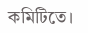কমিটিতে।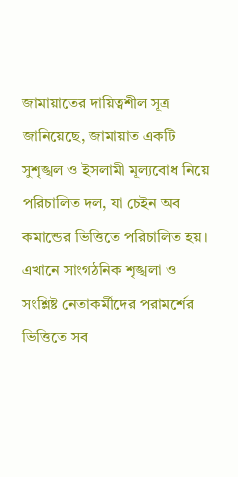জামায়াতের দায়িত্বশীল সূত্র জানিয়েছে, জামায়াত একটি সুশৃঙ্খল ও ইসলামী মূল্যবোধ নিয়ে পরিচালিত দল, যা চেইন অব কমান্ডের ভিত্তিতে পরিচালিত হয়। এখানে সাংগঠনিক শৃঙ্খলা ও সংশ্লিষ্ট নেতাকর্মীদের পরামর্শের ভিত্তিতে সব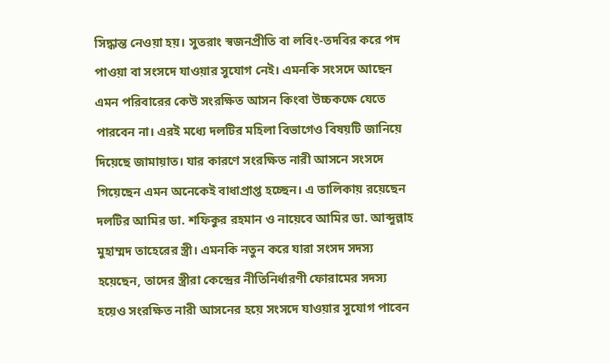সিদ্ধান্ত নেওয়া হয়। সুতরাং স্বজনপ্রীতি বা লবিং-তদবির করে পদ পাওয়া বা সংসদে যাওয়ার সুযোগ নেই। এমনকি সংসদে আছেন এমন পরিবারের কেউ সংরক্ষিত আসন কিংবা উচ্চকক্ষে যেতে পারবেন না। এরই মধ্যে দলটির মহিলা বিভাগেও বিষয়টি জানিয়ে দিয়েছে জামায়াত। যার কারণে সংরক্ষিত নারী আসনে সংসদে গিয়েছেন এমন অনেকেই বাধাপ্রাপ্ত হচ্ছেন। এ তালিকায় রয়েছেন দলটির আমির ডা. শফিকুর রহমান ও নায়েবে আমির ডা. আব্দুল্লাহ মুহাম্মদ তাহেরের স্ত্রী। এমনকি নতুন করে যারা সংসদ সদস্য হয়েছেন, তাদের স্ত্রীরা কেন্দ্রের নীতিনির্ধারণী ফোরামের সদস্য হয়েও সংরক্ষিত নারী আসনের হয়ে সংসদে যাওয়ার সুযোগ পাবেন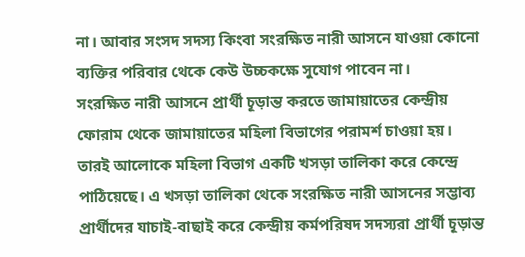না। আবার সংসদ সদস্য কিংবা সংরক্ষিত নারী আসনে যাওয়া কোনো ব্যক্তির পরিবার থেকে কেউ উচ্চকক্ষে সুযোগ পাবেন না।
সংরক্ষিত নারী আসনে প্রার্থী চূড়ান্ত করতে জামায়াতের কেন্দ্রীয় ফোরাম থেকে জামায়াতের মহিলা বিভাগের পরামর্শ চাওয়া হয়। তারই আলোকে মহিলা বিভাগ একটি খসড়া তালিকা করে কেন্দ্রে পাঠিয়েছে। এ খসড়া তালিকা থেকে সংরক্ষিত নারী আসনের সম্ভাব্য প্রার্থীদের যাচাই-বাছাই করে কেন্দ্রীয় কর্মপরিষদ সদস্যরা প্রার্থী চূড়ান্ত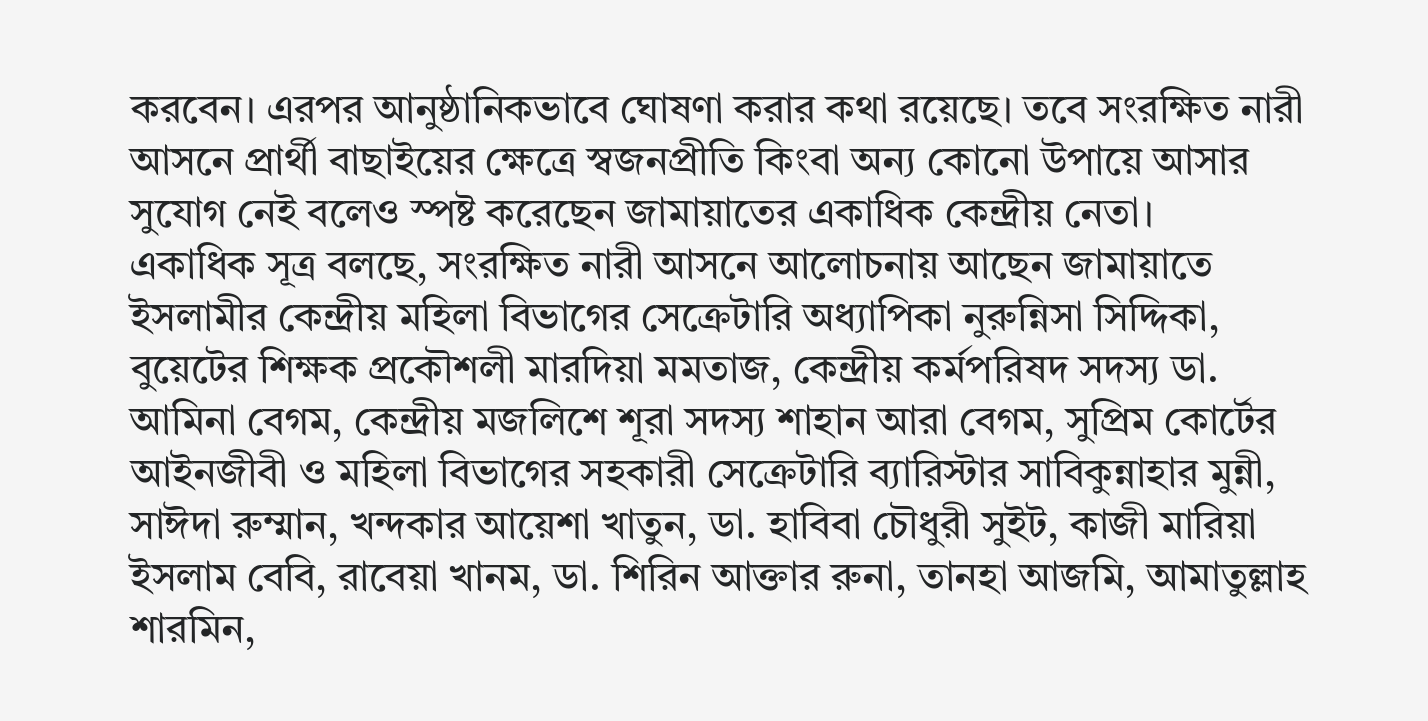করবেন। এরপর আনুষ্ঠানিকভাবে ঘোষণা করার কথা রয়েছে। তবে সংরক্ষিত নারী আসনে প্রার্থী বাছাইয়ের ক্ষেত্রে স্বজনপ্রীতি কিংবা অন্য কোনো উপায়ে আসার সুযোগ নেই বলেও স্পষ্ট করেছেন জামায়াতের একাধিক কেন্দ্রীয় নেতা।
একাধিক সূত্র বলছে, সংরক্ষিত নারী আসনে আলোচনায় আছেন জামায়াতে ইসলামীর কেন্দ্রীয় মহিলা বিভাগের সেক্রেটারি অধ্যাপিকা নুরুন্নিসা সিদ্দিকা, বুয়েটের শিক্ষক প্রকৌশলী মারদিয়া মমতাজ, কেন্দ্রীয় কর্মপরিষদ সদস্য ডা. আমিনা বেগম, কেন্দ্রীয় মজলিশে শূরা সদস্য শাহান আরা বেগম, সুপ্রিম কোর্টের আইনজীবী ও মহিলা বিভাগের সহকারী সেক্রেটারি ব্যারিস্টার সাবিকুন্নাহার মুন্নী, সাঈদা রুম্মান, খন্দকার আয়েশা খাতুন, ডা. হাবিবা চৌধুরী সুইট, কাজী মারিয়া ইসলাম বেবি, রাবেয়া খানম, ডা. শিরিন আক্তার রুনা, তানহা আজমি, আমাতুল্লাহ শারমিন,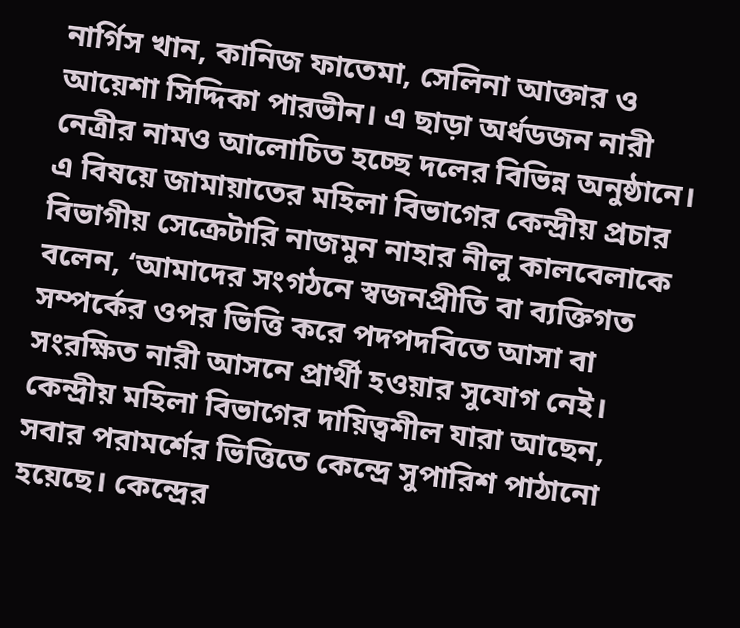নার্গিস খান, কানিজ ফাতেমা, সেলিনা আক্তার ও আয়েশা সিদ্দিকা পারভীন। এ ছাড়া অর্ধডজন নারী নেত্রীর নামও আলোচিত হচ্ছে দলের বিভিন্ন অনুষ্ঠানে।
এ বিষয়ে জামায়াতের মহিলা বিভাগের কেন্দ্রীয় প্রচার বিভাগীয় সেক্রেটারি নাজমুন নাহার নীলু কালবেলাকে বলেন, ‘আমাদের সংগঠনে স্বজনপ্রীতি বা ব্যক্তিগত সম্পর্কের ওপর ভিত্তি করে পদপদবিতে আসা বা সংরক্ষিত নারী আসনে প্রার্থী হওয়ার সুযোগ নেই। কেন্দ্রীয় মহিলা বিভাগের দায়িত্বশীল যারা আছেন, সবার পরামর্শের ভিত্তিতে কেন্দ্রে সুপারিশ পাঠানো হয়েছে। কেন্দ্রের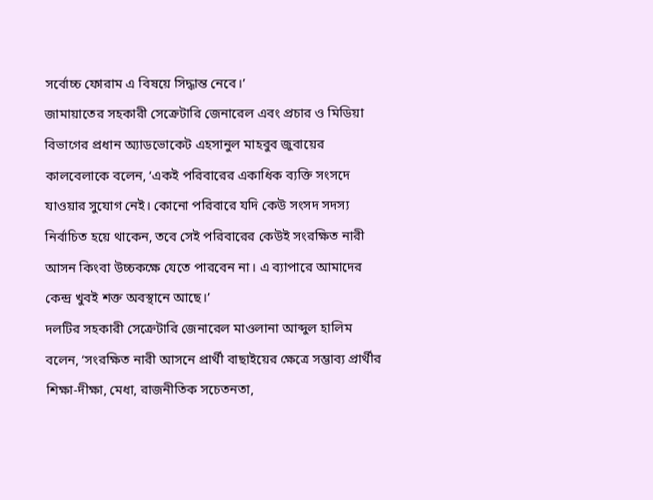সর্বোচ্চ ফোরাম এ বিষয়ে সিদ্ধান্ত নেবে।’
জামায়াতের সহকারী সেক্রেটারি জেনারেল এবং প্রচার ও মিডিয়া বিভাগের প্রধান অ্যাডভোকেট এহসানুল মাহবুব জুবায়ের কালবেলাকে বলেন, ‘একই পরিবারের একাধিক ব্যক্তি সংসদে যাওয়ার সুযোগ নেই। কোনো পরিবারে যদি কেউ সংসদ সদস্য নির্বাচিত হয়ে থাকেন, তবে সেই পরিবারের কেউই সংরক্ষিত নারী আসন কিংবা উচ্চকক্ষে যেতে পারবেন না। এ ব্যাপারে আমাদের কেন্দ্র খুবই শক্ত অবস্থানে আছে।’
দলটির সহকারী সেক্রেটারি জেনারেল মাওলানা আব্দুল হালিম বলেন, ‘সংরক্ষিত নারী আসনে প্রার্থী বাছাইয়ের ক্ষেত্রে সম্ভাব্য প্রার্থীর শিক্ষা-দীক্ষা, মেধা, রাজনীতিক সচেতনতা,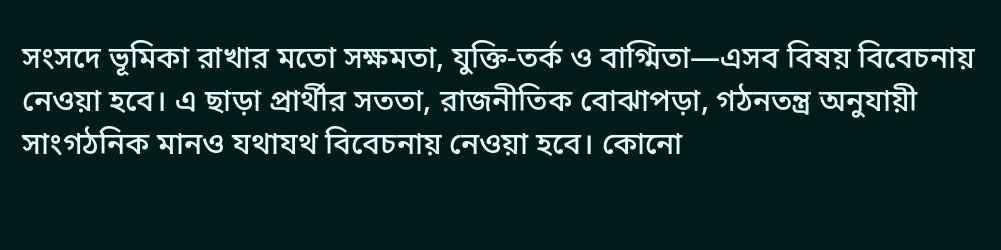সংসদে ভূমিকা রাখার মতো সক্ষমতা, যুক্তি-তর্ক ও বাগ্মিতা—এসব বিষয় বিবেচনায় নেওয়া হবে। এ ছাড়া প্রার্থীর সততা, রাজনীতিক বোঝাপড়া, গঠনতন্ত্র অনুযায়ী সাংগঠনিক মানও যথাযথ বিবেচনায় নেওয়া হবে। কোনো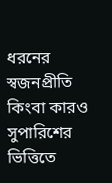ধরনের স্বজনপ্রীতি কিংবা কারও সুপারিশের ভিত্তিতে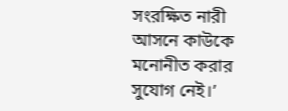সংরক্ষিত নারী আসনে কাউকে মনোনীত করার সুযোগ নেই।’